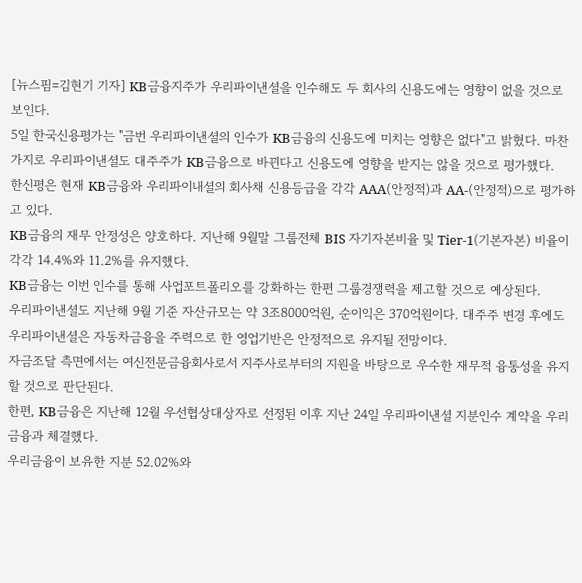[뉴스핌=김현기 기자] KB금융지주가 우리파이낸셜을 인수해도 두 회사의 신용도에는 영향이 없을 것으로 보인다.
5일 한국신용평가는 "금번 우리파이낸셜의 인수가 KB금융의 신용도에 미치는 영향은 없다"고 밝혔다. 마찬가지로 우리파이낸셜도 대주주가 KB금융으로 바뀐다고 신용도에 영향을 받지는 않을 것으로 평가했다.
한신평은 현재 KB금융와 우리파이내셜의 회사채 신용등급을 각각 AAA(안정적)과 AA-(안정적)으로 평가하고 있다.
KB금융의 재무 안정성은 양호하다. 지난해 9월말 그룹전체 BIS 자기자본비율 및 Tier-1(기본자본) 비율이 각각 14.4%와 11.2%를 유지했다.
KB금융는 이번 인수를 통해 사업포트폴리오를 강화하는 한편 그룹경쟁력을 제고할 것으로 예상된다.
우리파이낸셜도 지난해 9월 기준 자산규모는 약 3조8000억원, 순이익은 370억원이다. 대주주 변경 후에도 우리파이낸셜은 자동차금융을 주력으로 한 영업기반은 안정적으로 유지될 전망이다.
자금조달 측면에서는 여신전문금융회사로서 지주사로부터의 지원을 바탕으로 우수한 재무적 융통성을 유지할 것으로 판단된다.
한편, KB금융은 지난해 12월 우선협상대상자로 선정된 이후 지난 24일 우리파이낸셜 지분인수 계약을 우리금융과 체결했다.
우리금융이 보유한 지분 52.02%와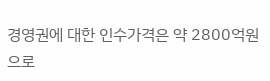경영권에 대한 인수가격은 약 2800억원으로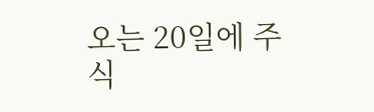오는 20일에 주식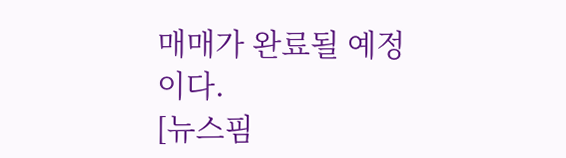매매가 완료될 예정이다.
[뉴스핌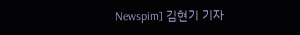Newspim] 김현기 기자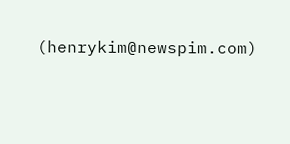(henrykim@newspim.com)